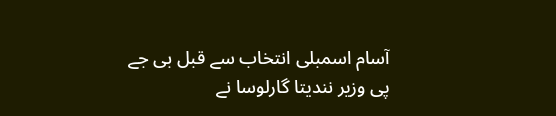آسام اسمبلی انتخاب سے قبل بی جے پی وزیر نندیتا گارلوسا نے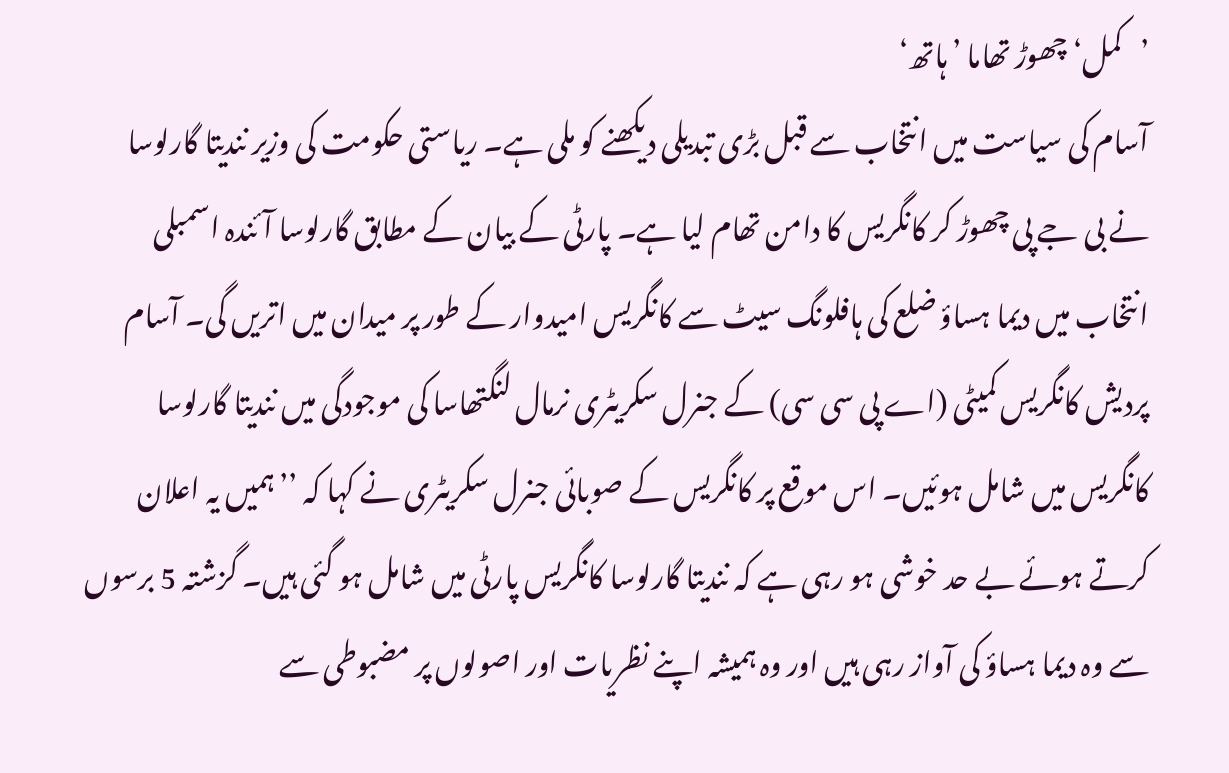’کمل‘ چھوڑ تھاما ’ہاتھ‘
آسام کی سیاست میں انتخاب سے قبل بڑی تبدیلی دیکھنے کو ملی ہے۔ ریاستی حکومت کی وزیر نندیتا گارلوسا نے بی جے پی چھوڑ کر کانگریس کا دامن تھام لیا ہے۔ پارٹی کے بیان کے مطابق گارلوسا آئندہ اسمبلی انتخاب میں دیما ہساؤ ضلع کی ہافلونگ سیٹ سے کانگریس امیدوار کے طور پر میدان میں اتریں گی۔ آسام پردیش کانگریس کمیٹی (اے پی سی سی) کے جنرل سکریٹری نرمال لنگتھاسا کی موجودگی میں نندیتا گارلوسا کانگریس میں شامل ہوئیں۔ اس موقع پر کانگریس کے صوبائی جنرل سکریٹری نے کہا کہ ’’ہمیں یہ اعلان کرتے ہوئے بے حد خوشی ہو رہی ہے کہ نندیتا گارلوسا کانگریس پارٹی میں شامل ہو گئی ہیں۔ گزشتہ 5 برسوں سے وہ دیما ہساؤ کی آواز رہی ہیں اور وہ ہمیشہ اپنے نظریات اور اصولوں پر مضبوطی سے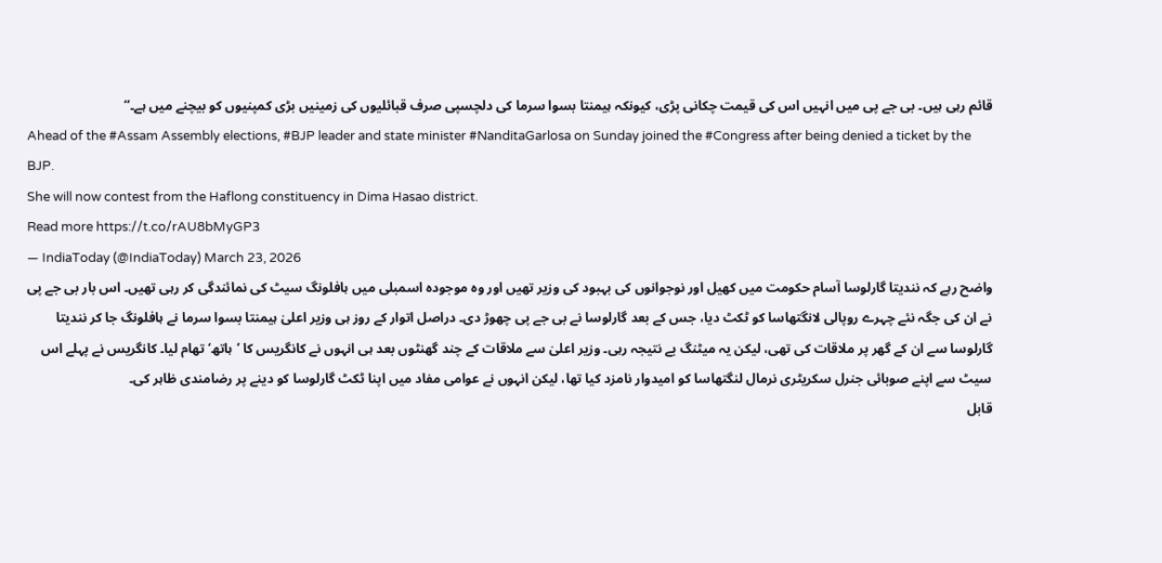قائم رہی ہیں۔ بی جے پی میں انہیں اس کی قیمت چکانی پڑی، کیونکہ ہیمنتا بسوا سرما کی دلچسپی صرف قبائلیوں کی زمینیں بڑی کمپنیوں کو بیچنے میں ہے۔‘‘
Ahead of the #Assam Assembly elections, #BJP leader and state minister #NanditaGarlosa on Sunday joined the #Congress after being denied a ticket by the BJP.
She will now contest from the Haflong constituency in Dima Hasao district.
Read more https://t.co/rAU8bMyGP3
— IndiaToday (@IndiaToday) March 23, 2026
واضح رہے کہ نندیتا گارلوسا آسام حکومت میں کھیل اور نوجوانوں کی بہبود کی وزیر تھیں اور وہ موجودہ اسمبلی میں ہافلونگ سیٹ کی نمائندگی کر رہی تھیں۔ اس بار بی جے پی نے ان کی جگہ نئے چہرے روپالی لانگتھاسا کو ٹکٹ دیا، جس کے بعد گارلوسا نے بی جے پی چھوڑ دی۔ دراصل اتوار کے روز ہی وزیر اعلیٰ ہیمنتا بسوا سرما نے ہافلونگ جا کر نندیتا گارلوسا سے ان کے گھر پر ملاقات کی تھی، لیکن یہ میٹنگ بے نتیجہ رہی۔ وزیر اعلیٰ سے ملاقات کے چند گھنٹوں بعد ہی انہوں نے کانگریس کا ’ہاتھ‘ تھام لیا۔ کانگریس نے پہلے اس سیٹ سے اپنے صوبائی جنرل سکریٹری نرمال لنگتھاسا کو امیدوار نامزد کیا تھا، لیکن انہوں نے عوامی مفاد میں اپنا ٹکٹ گارلوسا کو دینے پر رضامندی ظاہر کی۔
قابل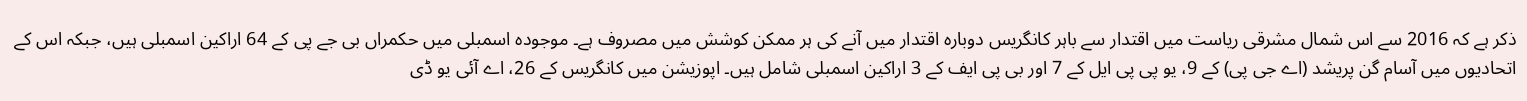ذکر ہے کہ 2016 سے اس شمال مشرقی ریاست میں اقتدار سے باہر کانگریس دوبارہ اقتدار میں آنے کی ہر ممکن کوشش میں مصروف ہے۔ موجودہ اسمبلی میں حکمراں بی جے پی کے 64 اراکین اسمبلی ہیں، جبکہ اس کے اتحادیوں میں آسام گن پریشد (اے جی پی) کے 9، یو پی پی ایل کے 7 اور بی پی ایف کے 3 اراکین اسمبلی شامل ہیں۔ اپوزیشن میں کانگریس کے 26، اے آئی یو ڈی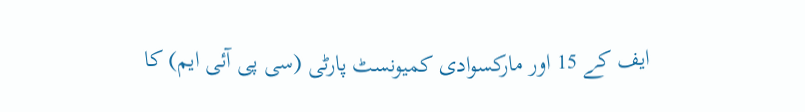ایف کے 15 اور مارکسوادی کمیونسٹ پارٹی (سی پی آئی ایم) کا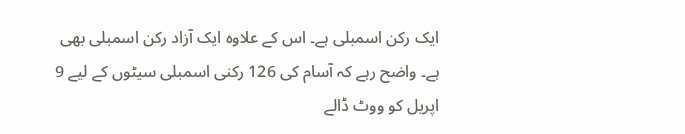ایک رکن اسمبلی ہے۔ اس کے علاوہ ایک آزاد رکن اسمبلی بھی ہے۔ واضح رہے کہ آسام کی 126 رکنی اسمبلی سیٹوں کے لیے 9 اپریل کو ووٹ ڈالے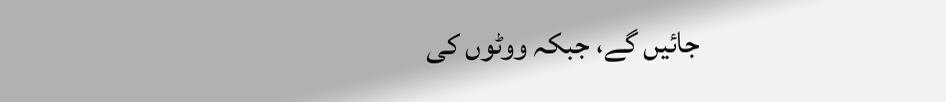جائیں گے، جبکہ ووٹوں کی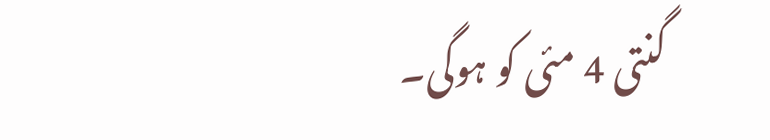گنتی 4 مئی کو ہوگی۔